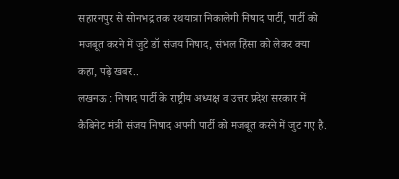सहारनपुर से सोनभद्र तक रथयात्रा निकालेगी निषाद पार्टी, पार्टी को मजबूत करने में जुटे डॉ संजय निषाद, संभल हिंसा को लेकर क्या कहा, पढ़े खबर..
लखनऊ : निषाद पार्टी के राष्ट्रीय अध्यक्ष व उत्तर प्रदेश सरकार में कैबिनेट मंत्री संजय निषाद अपनी पार्टी को मजबूत करने में जुट गए है.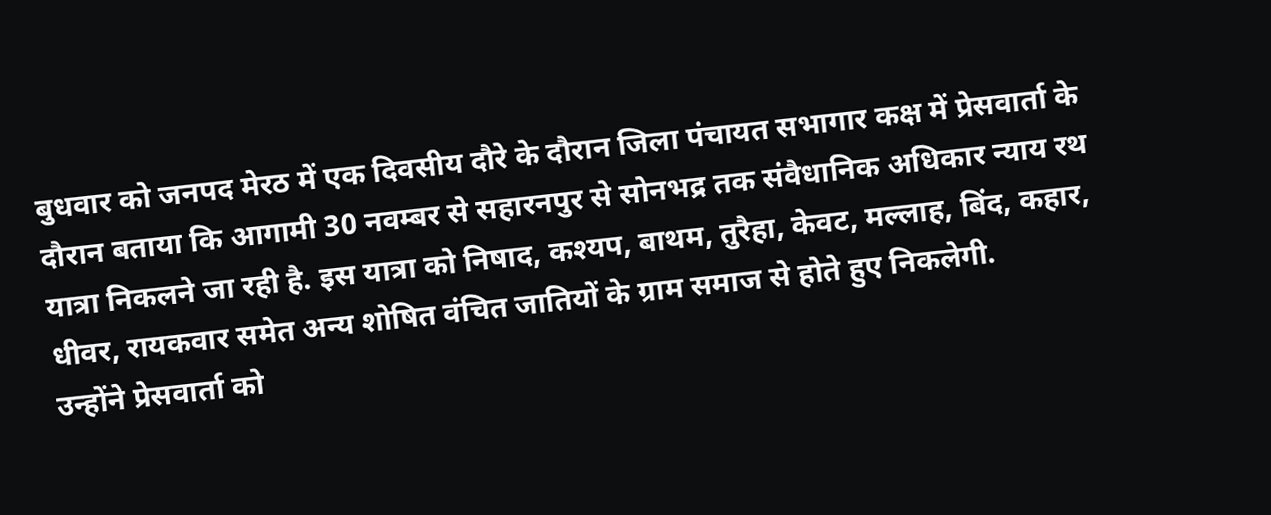बुधवार को जनपद मेरठ में एक दिवसीय दौरे के दौरान जिला पंचायत सभागार कक्ष में प्रेसवार्ता के दौरान बताया कि आगामी 30 नवम्बर से सहारनपुर से सोनभद्र तक संवैधानिक अधिकार न्याय रथ यात्रा निकलने जा रही है. इस यात्रा को निषाद, कश्यप, बाथम, तुरैहा, केवट, मल्लाह, बिंद, कहार, धीवर, रायकवार समेत अन्य शोषित वंचित जातियों के ग्राम समाज से होते हुए निकलेगी.
उन्होंने प्रेसवार्ता को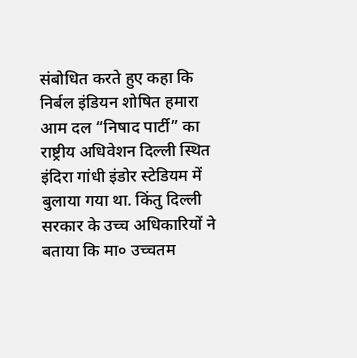संबोधित करते हुए कहा कि निर्बल इंडियन शोषित हमारा आम दल “निषाद पार्टी” का राष्ट्रीय अधिवेशन दिल्ली स्थित इंदिरा गांधी इंडोर स्टेडियम में बुलाया गया था. किंतु दिल्ली सरकार के उच्च अधिकारियों ने बताया कि मा० उच्चतम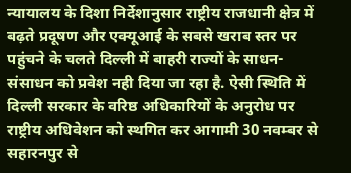न्यायालय के दिशा निर्देशानुसार राष्ट्रीय राजधानी क्षेत्र में बढ़ते प्रदूषण और एक्यूआई के सबसे खराब स्तर पर पहुंचने के चलते दिल्ली में बाहरी राज्यों के साधन-संसाधन को प्रवेश नही दिया जा रहा है. ऐसी स्थिति में दिल्ली सरकार के वरिष्ठ अधिकारियों के अनुरोध पर राष्ट्रीय अधिवेशन को स्थगित कर आगामी 30 नवम्बर से सहारनपुर से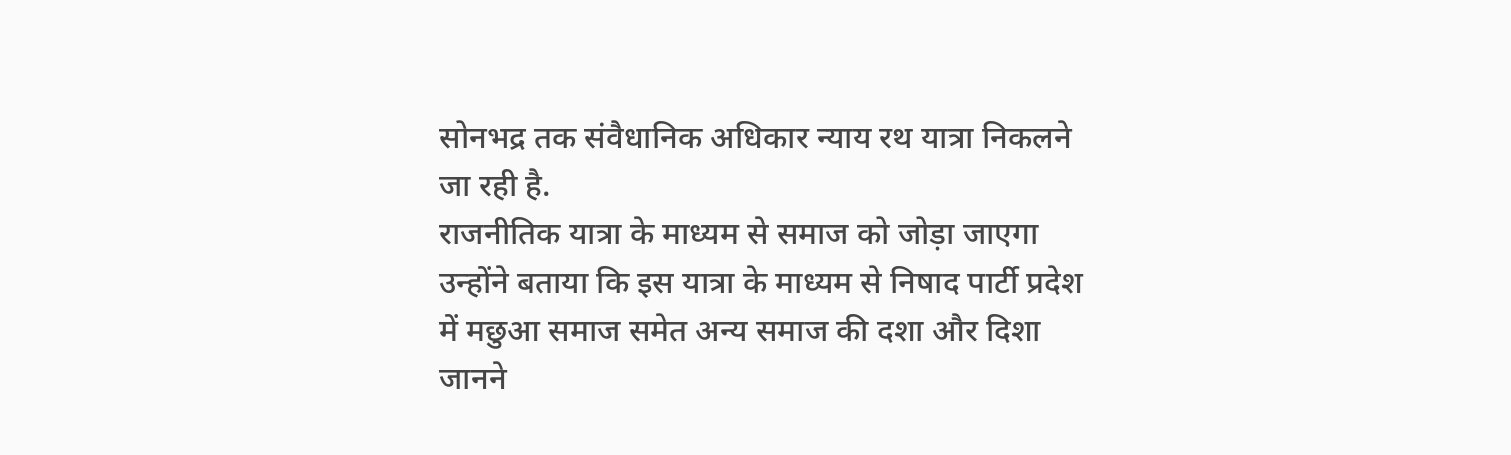सोनभद्र तक संवैधानिक अधिकार न्याय रथ यात्रा निकलने जा रही है.
राजनीतिक यात्रा के माध्यम से समाज को जोड़ा जाएगा
उन्होंने बताया कि इस यात्रा के माध्यम से निषाद पार्टी प्रदेश में मछुआ समाज समेत अन्य समाज की दशा और दिशा जानने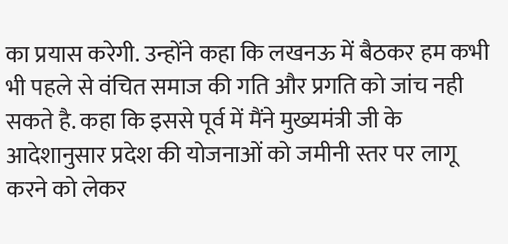का प्रयास करेगी. उन्होंने कहा कि लखनऊ में बैठकर हम कभी भी पहले से वंचित समाज की गति और प्रगति को जांच नही सकते है. कहा कि इससे पूर्व में मैंने मुख्यमंत्री जी के आदेशानुसार प्रदेश की योजनाओं को जमीनी स्तर पर लागू करने को लेकर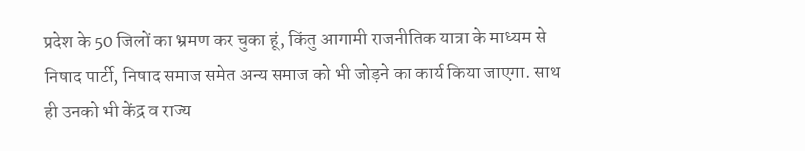प्रदेश के 50 जिलों का भ्रमण कर चुका हूं, किंतु आगामी राजनीतिक यात्रा के माध्यम से निषाद पार्टी, निषाद समाज समेत अन्य समाज को भी जोड़ने का कार्य किया जाएगा. साथ ही उनको भी केंद्र व राज्य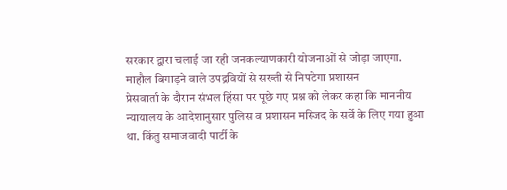सरकार द्वारा चलाई जा रही जनकल्याणकारी योजनाओं से जोड़ा जाएगा.
माहौल बिगाड़ने वाले उपद्रवियों से सख्ती से निपटेगा प्रशासन
प्रेसवार्ता के दौरान संभल हिंसा पर पूछे गए प्रश्न को लेकर कहा कि माननीय न्यायालय के आदेशानुसार पुलिस व प्रशासन मस्जिद के सर्वे के लिए गया हुआ था. किंतु समाजवादी पार्टी के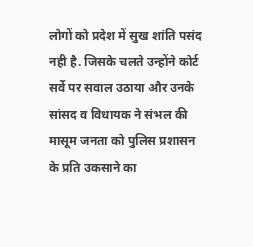लोगों को प्रदेश में सुख शांति पसंद नही है. जिसके चलते उन्होंने कोर्ट सर्वे पर सवाल उठाया और उनके सांसद व विधायक ने संभल की मासूम जनता को पुलिस प्रशासन के प्रति उकसाने का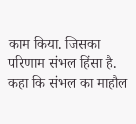काम किया. जिसका परिणाम संभल हिंसा है. कहा कि संभल का माहौल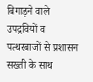बिगाड़ने वाले उपद्रवियों व पत्थरबाजों से प्रशासन सख्ती के साथ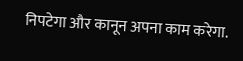निपटेगा और कानून अपना काम करेगा.